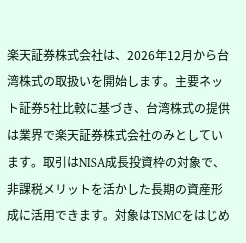楽天証券株式会社は、2026年12月から台湾株式の取扱いを開始します。主要ネット証券5社比較に基づき、台湾株式の提供は業界で楽天証券株式会社のみとしています。取引はNISA成長投資枠の対象で、非課税メリットを活かした長期の資産形成に活用できます。対象はTSMCをはじめ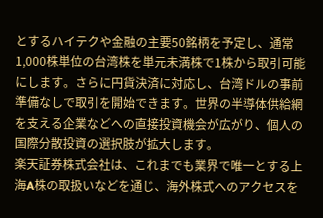とするハイテクや金融の主要50銘柄を予定し、通常1,000株単位の台湾株を単元未満株で1株から取引可能にします。さらに円貨決済に対応し、台湾ドルの事前準備なしで取引を開始できます。世界の半導体供給網を支える企業などへの直接投資機会が広がり、個人の国際分散投資の選択肢が拡大します。
楽天証券株式会社は、これまでも業界で唯一とする上海A株の取扱いなどを通じ、海外株式へのアクセスを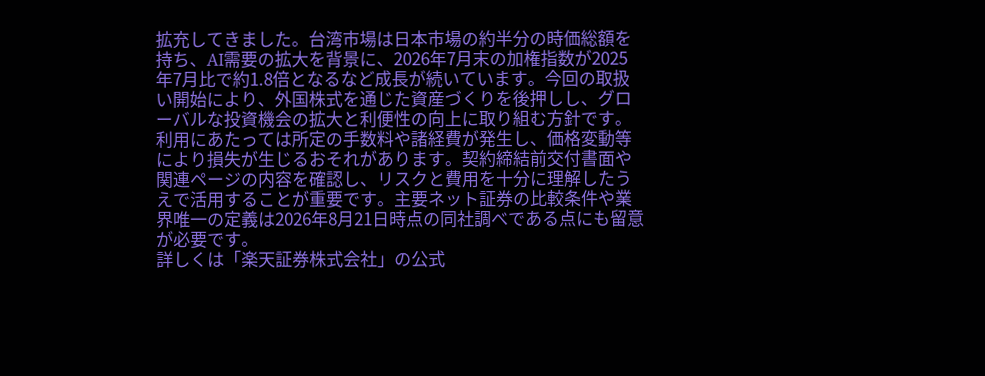拡充してきました。台湾市場は日本市場の約半分の時価総額を持ち、AI需要の拡大を背景に、2026年7月末の加権指数が2025年7月比で約1.8倍となるなど成長が続いています。今回の取扱い開始により、外国株式を通じた資産づくりを後押しし、グローバルな投資機会の拡大と利便性の向上に取り組む方針です。利用にあたっては所定の手数料や諸経費が発生し、価格変動等により損失が生じるおそれがあります。契約締結前交付書面や関連ページの内容を確認し、リスクと費用を十分に理解したうえで活用することが重要です。主要ネット証券の比較条件や業界唯一の定義は2026年8月21日時点の同社調べである点にも留意が必要です。
詳しくは「楽天証券株式会社」の公式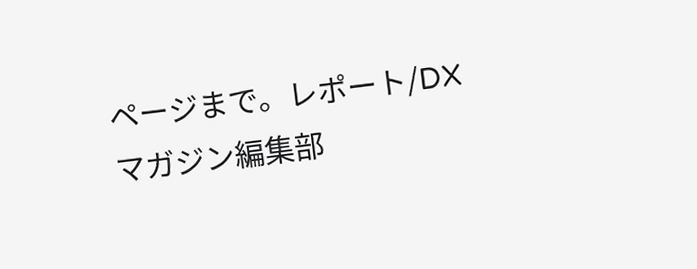ページまで。レポート/DXマガジン編集部